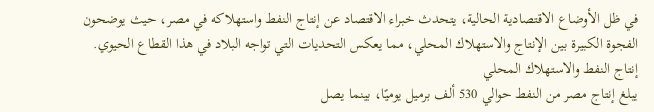في ظل الأوضاع الاقتصادية الحالية، يتحدث خبراء الاقتصاد عن إنتاج النفط واستهلاكه في مصر، حيث يوضحون الفجوة الكبيرة بين الإنتاج والاستهلاك المحلي، مما يعكس التحديات التي تواجه البلاد في هذا القطاع الحيوي.
إنتاج النفط والاستهلاك المحلي
يبلغ إنتاج مصر من النفط حوالي 530 ألف برميل يوميًا، بينما يصل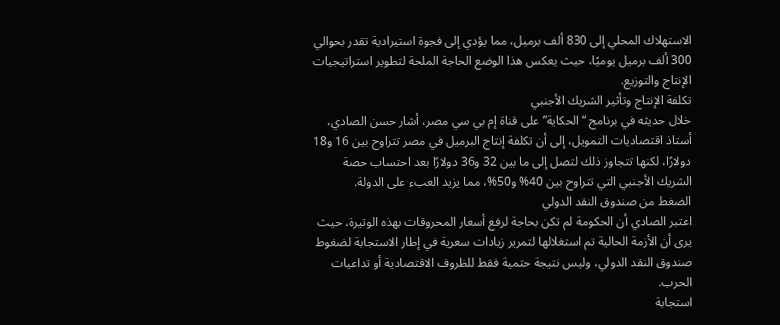الاستهلاك المحلي إلى 830 ألف برميل، مما يؤدي إلى فجوة استيرادية تقدر بحوالي 300 ألف برميل يوميًا، حيث يعكس هذا الوضع الحاجة الملحة لتطوير استراتيجيات الإنتاج والتوزيع.
تكلفة الإنتاج وتأثير الشريك الأجنبي
خلال حديثه في برنامج “الحكاية” على قناة إم بي سي مصر، أشار حسن الصادي، أستاذ اقتصاديات التمويل، إلى أن تكلفة إنتاج البرميل في مصر تتراوح بين 16 و18 دولارًا، لكنها تتجاوز ذلك لتصل إلى ما بين 32 و36 دولارًا بعد احتساب حصة الشريك الأجنبي التي تتراوح بين 40% و50%، مما يزيد العبء على الدولة.
الضغط من صندوق النقد الدولي
اعتبر الصادي أن الحكومة لم تكن بحاجة لرفع أسعار المحروقات بهذه الوتيرة، حيث يرى أن الأزمة الحالية تم استغلالها لتمرير زيادات سعرية في إطار الاستجابة لضغوط صندوق النقد الدولي، وليس نتيجة حتمية فقط للظروف الاقتصادية أو تداعيات الحرب.
استجابة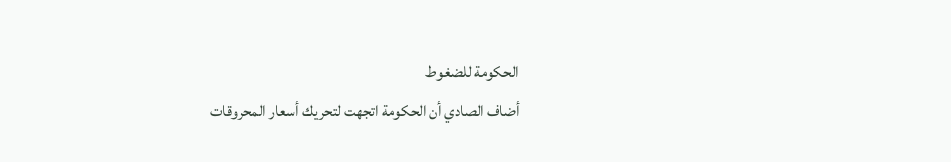الحكومة للضغوط
أضاف الصادي أن الحكومة اتجهت لتحريك أسعار المحروقات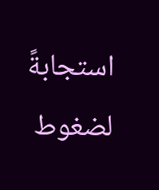استجابةً لضغوط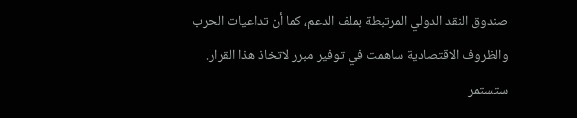صندوق النقد الدولي المرتبطة بملف الدعم، كما أن تداعيات الحرب والظروف الاقتصادية ساهمت في توفير مبرر لاتخاذ هذا القرار.
ستستمر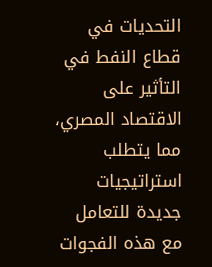التحديات في قطاع النفط في التأثير على الاقتصاد المصري، مما يتطلب استراتيجيات جديدة للتعامل مع هذه الفجوات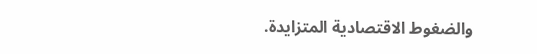والضغوط الاقتصادية المتزايدة.